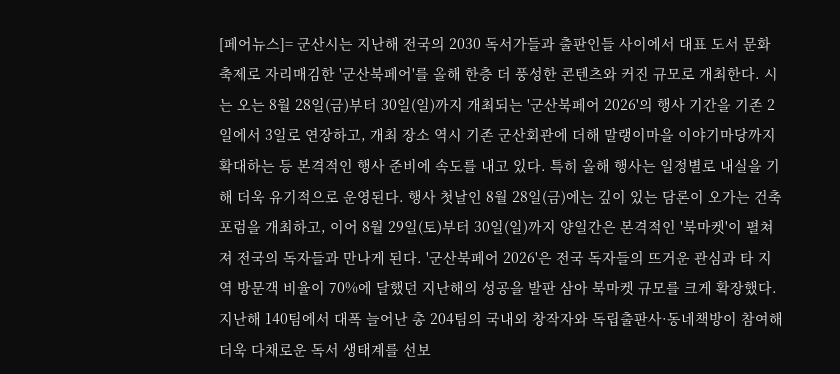[페어뉴스]= 군산시는 지난해 전국의 2030 독서가들과 출판인들 사이에서 대표 도서 문화 축제로 자리매김한 '군산북페어'를 올해 한층 더 풍성한 콘텐츠와 커진 규모로 개최한다. 시는 오는 8월 28일(금)부터 30일(일)까지 개최되는 '군산북페어 2026'의 행사 기간을 기존 2일에서 3일로 연장하고, 개최 장소 역시 기존 군산회관에 더해 말랭이마을 이야기마당까지 확대하는 등 본격적인 행사 준비에 속도를 내고 있다. 특히 올해 행사는 일정별로 내실을 기해 더욱 유기적으로 운영된다. 행사 첫날인 8월 28일(금)에는 깊이 있는 담론이 오가는 건축 포럼을 개최하고, 이어 8월 29일(토)부터 30일(일)까지 양일간은 본격적인 '북마켓'이 펼쳐져 전국의 독자들과 만나게 된다. '군산북페어 2026'은 전국 독자들의 뜨거운 관심과 타 지역 방문객 비율이 70%에 달했던 지난해의 성공을 발판 삼아 북마켓 규모를 크게 확장했다. 지난해 140팀에서 대폭 늘어난 총 204팀의 국내외 창작자와 독립출판사·동네책방이 참여해 더욱 다채로운 독서 생태계를 선보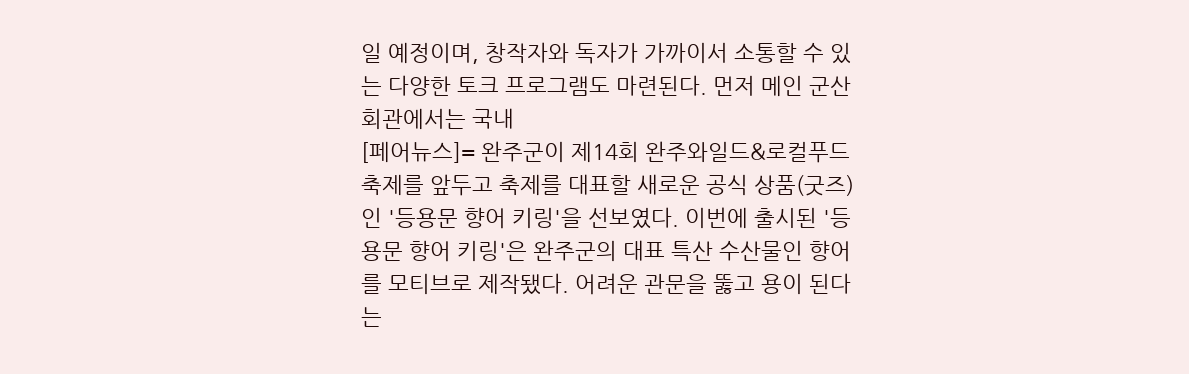일 예정이며, 창작자와 독자가 가까이서 소통할 수 있는 다양한 토크 프로그램도 마련된다. 먼저 메인 군산회관에서는 국내
[페어뉴스]= 완주군이 제14회 완주와일드&로컬푸드축제를 앞두고 축제를 대표할 새로운 공식 상품(굿즈)인 '등용문 향어 키링'을 선보였다. 이번에 출시된 '등용문 향어 키링'은 완주군의 대표 특산 수산물인 향어를 모티브로 제작됐다. 어려운 관문을 뚫고 용이 된다는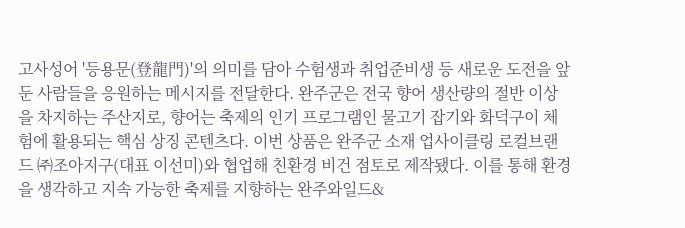고사성어 '등용문(登龍門)'의 의미를 담아 수험생과 취업준비생 등 새로운 도전을 앞둔 사람들을 응원하는 메시지를 전달한다. 완주군은 전국 향어 생산량의 절반 이상을 차지하는 주산지로, 향어는 축제의 인기 프로그램인 물고기 잡기와 화덕구이 체험에 활용되는 핵심 상징 콘텐츠다. 이번 상품은 완주군 소재 업사이클링 로컬브랜드 ㈜조아지구(대표 이선미)와 협업해 친환경 비건 점토로 제작됐다. 이를 통해 환경을 생각하고 지속 가능한 축제를 지향하는 완주와일드&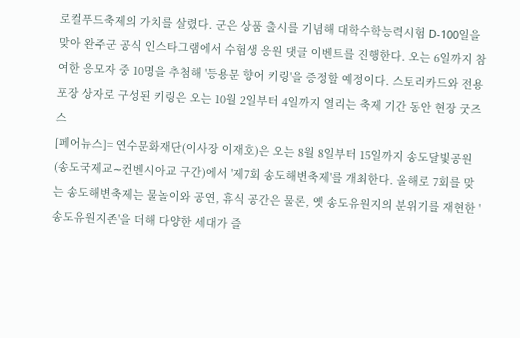로컬푸드축제의 가치를 살렸다. 군은 상품 출시를 기념해 대학수학능력시험 D-100일을 맞아 완주군 공식 인스타그램에서 수험생 응원 댓글 이벤트를 진행한다. 오는 6일까지 참여한 응모자 중 10명을 추첨해 '등용문 향어 키링'을 증정할 예정이다. 스토리카드와 전용 포장 상자로 구성된 키링은 오는 10월 2일부터 4일까지 열리는 축제 기간 동안 현장 굿즈 스
[페어뉴스]= 연수문화재단(이사장 이재호)은 오는 8월 8일부터 15일까지 송도달빛공원(송도국제교∼컨벤시아교 구간)에서 '제7회 송도해변축제'를 개최한다. 올해로 7회를 맞는 송도해변축제는 물놀이와 공연, 휴식 공간은 물론, 옛 송도유원지의 분위기를 재현한 '송도유원지존'을 더해 다양한 세대가 즐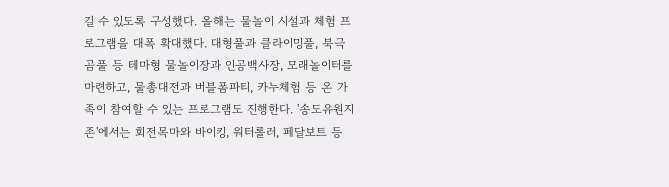길 수 있도록 구성했다. 올해는 물놀이 시설과 체험 프로그램을 대폭 확대했다. 대형풀과 클라이밍풀, 북극곰풀 등 테마형 물놀이장과 인공백사장, 모래놀이터를 마련하고, 물총대전과 버블폼파티, 카누체험 등 온 가족이 참여할 수 있는 프로그램도 진행한다. '송도유원지존'에서는 회전목마와 바이킹, 워터롤러, 페달보트 등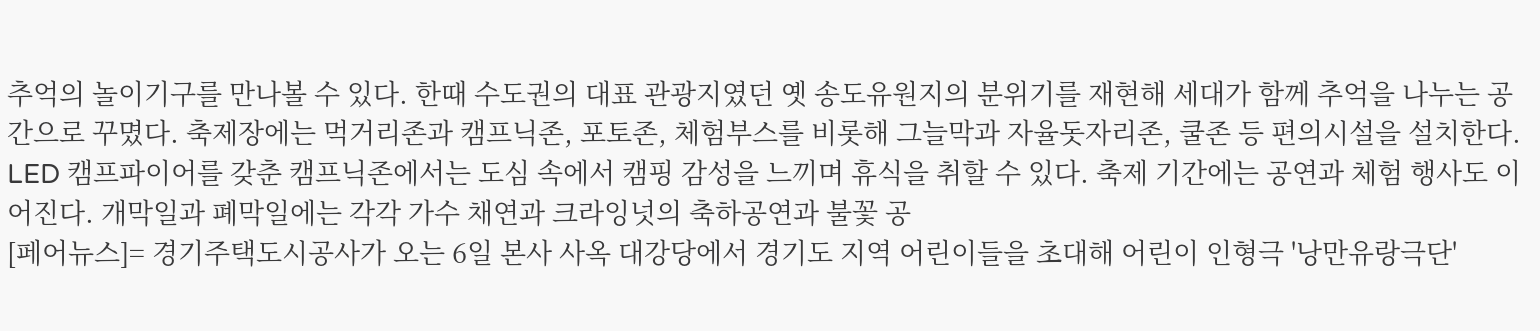추억의 놀이기구를 만나볼 수 있다. 한때 수도권의 대표 관광지였던 옛 송도유원지의 분위기를 재현해 세대가 함께 추억을 나누는 공간으로 꾸몄다. 축제장에는 먹거리존과 캠프닉존, 포토존, 체험부스를 비롯해 그늘막과 자율돗자리존, 쿨존 등 편의시설을 설치한다. LED 캠프파이어를 갖춘 캠프닉존에서는 도심 속에서 캠핑 감성을 느끼며 휴식을 취할 수 있다. 축제 기간에는 공연과 체험 행사도 이어진다. 개막일과 폐막일에는 각각 가수 채연과 크라잉넛의 축하공연과 불꽃 공
[페어뉴스]= 경기주택도시공사가 오는 6일 본사 사옥 대강당에서 경기도 지역 어린이들을 초대해 어린이 인형극 '낭만유랑극단'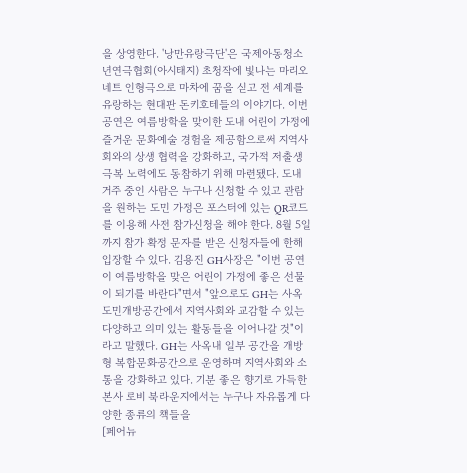을 상영한다. '낭만유랑극단'은 국제아동청소년연극협회(아시태지) 초청작에 빛나는 마리오네트 인형극으로 마차에 꿈을 싣고 전 세계를 유랑하는 현대판 돈키호테들의 이야기다. 이번 공연은 여름방학을 맞이한 도내 어린이 가정에 즐거운 문화예술 경험을 제공함으로써 지역사회와의 상생 협력을 강화하고, 국가적 저출생 극복 노력에도 동참하기 위해 마련됐다. 도내 거주 중인 사람은 누구나 신청할 수 있고 관람을 원하는 도민 가정은 포스터에 있는 QR코드를 이용해 사전 참가신청을 해야 한다. 8월 5일까지 참가 확정 문자를 받은 신청자들에 한해 입장할 수 있다. 김용진 GH사장은 "이번 공연이 여름방학을 맞은 어린이 가정에 좋은 선물이 되기를 바란다"면서 "앞으로도 GH는 사옥 도민개방공간에서 지역사회와 교감할 수 있는 다양하고 의미 있는 활동들을 이어나갈 것"이라고 말했다. GH는 사옥내 일부 공간을 개방형 복합문화공간으로 운영하며 지역사회와 소통을 강화하고 있다. 기분 좋은 향기로 가득한 본사 로비 북라운지에서는 누구나 자유롭게 다양한 종류의 책들을
[페어뉴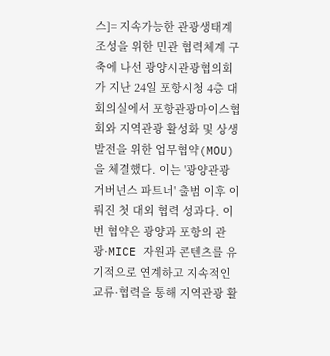스]= 지속가능한 관광생태계 조성을 위한 민관 협력체계 구축에 나선 광양시관광협의회가 지난 24일 포항시청 4층 대회의실에서 포항관광마이스협회와 지역관광 활성화 및 상생 발전을 위한 업무협약(MOU)을 체결했다. 이는 '광양관광 거버넌스 파트너' 출범 이후 이뤄진 첫 대외 협력 성과다. 이번 협약은 광양과 포항의 관광·MICE 자원과 콘텐츠를 유기적으로 연계하고 지속적인 교류·협력을 통해 지역관광 활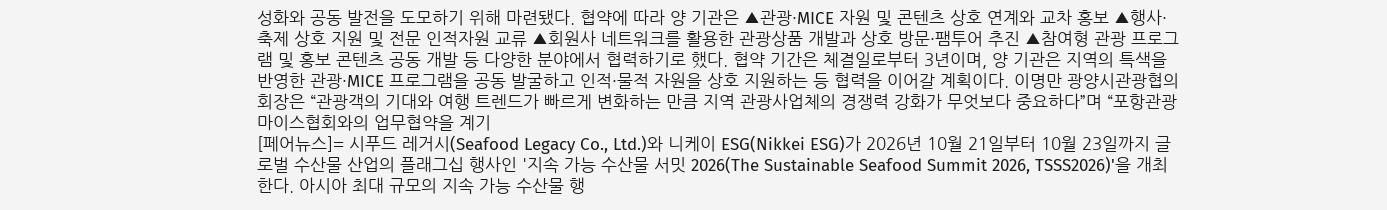성화와 공동 발전을 도모하기 위해 마련됐다. 협약에 따라 양 기관은 ▲관광·MICE 자원 및 콘텐츠 상호 연계와 교차 홍보 ▲행사·축제 상호 지원 및 전문 인적자원 교류 ▲회원사 네트워크를 활용한 관광상품 개발과 상호 방문·팸투어 추진 ▲참여형 관광 프로그램 및 홍보 콘텐츠 공동 개발 등 다양한 분야에서 협력하기로 했다. 협약 기간은 체결일로부터 3년이며, 양 기관은 지역의 특색을 반영한 관광·MICE 프로그램을 공동 발굴하고 인적·물적 자원을 상호 지원하는 등 협력을 이어갈 계획이다. 이명만 광양시관광협의회장은 “관광객의 기대와 여행 트렌드가 빠르게 변화하는 만큼 지역 관광사업체의 경쟁력 강화가 무엇보다 중요하다”며 “포항관광마이스협회와의 업무협약을 계기
[페어뉴스]= 시푸드 레거시(Seafood Legacy Co., Ltd.)와 니케이 ESG(Nikkei ESG)가 2026년 10월 21일부터 10월 23일까지 글로벌 수산물 산업의 플래그십 행사인 '지속 가능 수산물 서밋 2026(The Sustainable Seafood Summit 2026, TSSS2026)'을 개최한다. 아시아 최대 규모의 지속 가능 수산물 행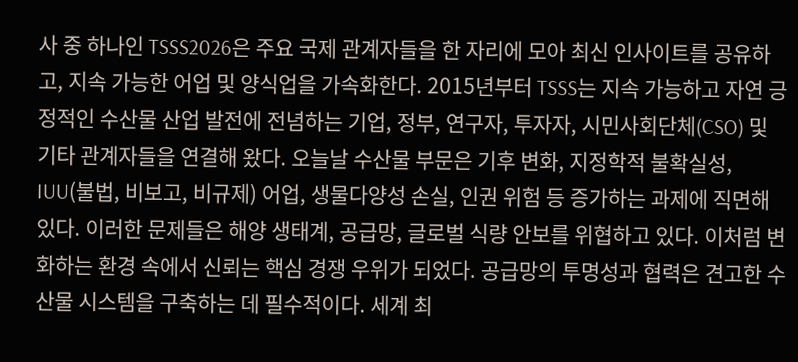사 중 하나인 TSSS2026은 주요 국제 관계자들을 한 자리에 모아 최신 인사이트를 공유하고, 지속 가능한 어업 및 양식업을 가속화한다. 2015년부터 TSSS는 지속 가능하고 자연 긍정적인 수산물 산업 발전에 전념하는 기업, 정부, 연구자, 투자자, 시민사회단체(CSO) 및 기타 관계자들을 연결해 왔다. 오늘날 수산물 부문은 기후 변화, 지정학적 불확실성, IUU(불법, 비보고, 비규제) 어업, 생물다양성 손실, 인권 위험 등 증가하는 과제에 직면해 있다. 이러한 문제들은 해양 생태계, 공급망, 글로벌 식량 안보를 위협하고 있다. 이처럼 변화하는 환경 속에서 신뢰는 핵심 경쟁 우위가 되었다. 공급망의 투명성과 협력은 견고한 수산물 시스템을 구축하는 데 필수적이다. 세계 최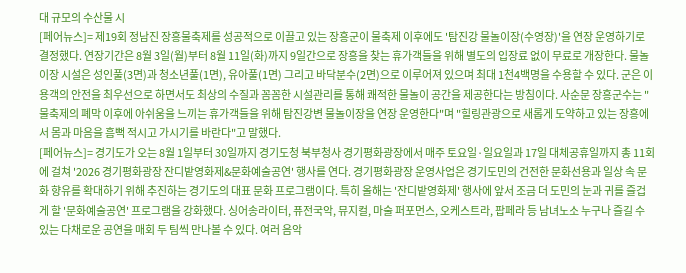대 규모의 수산물 시
[페어뉴스]= 제19회 정남진 장흥물축제를 성공적으로 이끌고 있는 장흥군이 물축제 이후에도 '탐진강 물놀이장(수영장)'을 연장 운영하기로 결정했다. 연장기간은 8월 3일(월)부터 8월 11일(화)까지 9일간으로 장흥을 찾는 휴가객들을 위해 별도의 입장료 없이 무료로 개장한다. 물놀이장 시설은 성인풀(3면)과 청소년풀(1면), 유아풀(1면) 그리고 바닥분수(2면)으로 이루어져 있으며 최대 1천4백명을 수용할 수 있다. 군은 이용객의 안전을 최우선으로 하면서도 최상의 수질과 꼼꼼한 시설관리를 통해 쾌적한 물놀이 공간을 제공한다는 방침이다. 사순문 장흥군수는 "물축제의 폐막 이후에 아쉬움을 느끼는 휴가객들을 위해 탐진강변 물놀이장을 연장 운영한다"며 "힐링관광으로 새롭게 도약하고 있는 장흥에서 몸과 마음을 흠뻑 적시고 가시기를 바란다"고 말했다.
[페어뉴스]= 경기도가 오는 8월 1일부터 30일까지 경기도청 북부청사 경기평화광장에서 매주 토요일·일요일과 17일 대체공휴일까지 총 11회에 걸쳐 '2026 경기평화광장 잔디밭영화제&문화예술공연' 행사를 연다. 경기평화광장 운영사업은 경기도민의 건전한 문화선용과 일상 속 문화 향유를 확대하기 위해 추진하는 경기도의 대표 문화 프로그램이다. 특히 올해는 '잔디밭영화제' 행사에 앞서 조금 더 도민의 눈과 귀를 즐겁게 할 '문화예술공연' 프로그램을 강화했다. 싱어송라이터, 퓨전국악, 뮤지컬, 마술 퍼포먼스, 오케스트라, 팝페라 등 남녀노소 누구나 즐길 수 있는 다채로운 공연을 매회 두 팀씩 만나볼 수 있다. 여러 음악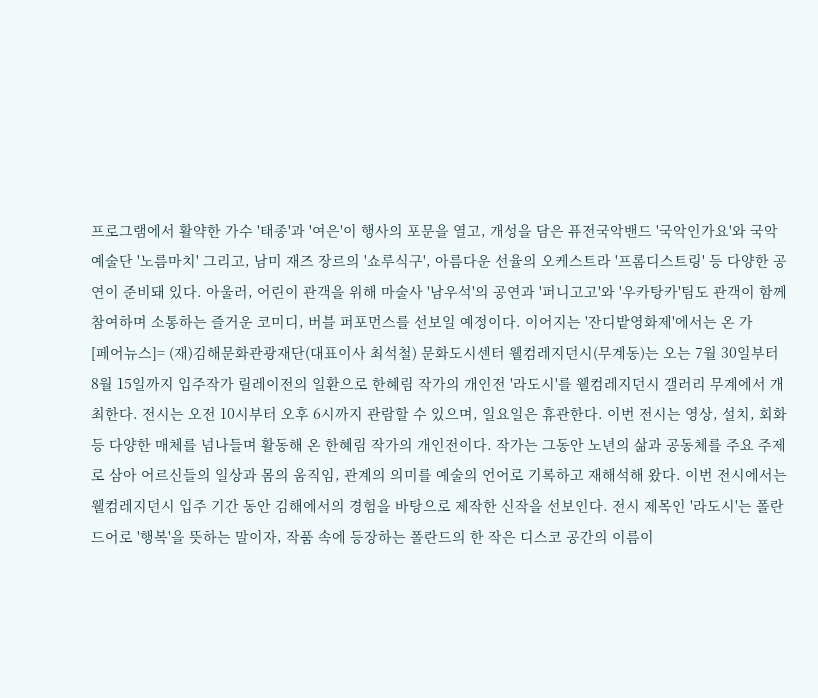프로그램에서 활약한 가수 '태종'과 '여은'이 행사의 포문을 열고, 개성을 담은 퓨전국악밴드 '국악인가요'와 국악예술단 '노름마치' 그리고, 남미 재즈 장르의 '쇼루식구', 아름다운 선율의 오케스트라 '프롬디스트링' 등 다양한 공연이 준비돼 있다. 아울러, 어린이 관객을 위해 마술사 '남우석'의 공연과 '퍼니고고'와 '우카탕카'팀도 관객이 함께 참여하며 소통하는 즐거운 코미디, 버블 퍼포먼스를 선보일 예정이다. 이어지는 '잔디밭영화제'에서는 온 가
[페어뉴스]= (재)김해문화관광재단(대표이사 최석철) 문화도시센터 웰컴레지던시(무계동)는 오는 7월 30일부터 8월 15일까지 입주작가 릴레이전의 일환으로 한혜림 작가의 개인전 '라도시'를 웰컴레지던시 갤러리 무계에서 개최한다. 전시는 오전 10시부터 오후 6시까지 관람할 수 있으며, 일요일은 휴관한다. 이번 전시는 영상, 설치, 회화 등 다양한 매체를 넘나들며 활동해 온 한혜림 작가의 개인전이다. 작가는 그동안 노년의 삶과 공동체를 주요 주제로 삼아 어르신들의 일상과 몸의 움직임, 관계의 의미를 예술의 언어로 기록하고 재해석해 왔다. 이번 전시에서는 웰컴레지던시 입주 기간 동안 김해에서의 경험을 바탕으로 제작한 신작을 선보인다. 전시 제목인 '라도시'는 폴란드어로 '행복'을 뜻하는 말이자, 작품 속에 등장하는 폴란드의 한 작은 디스코 공간의 이름이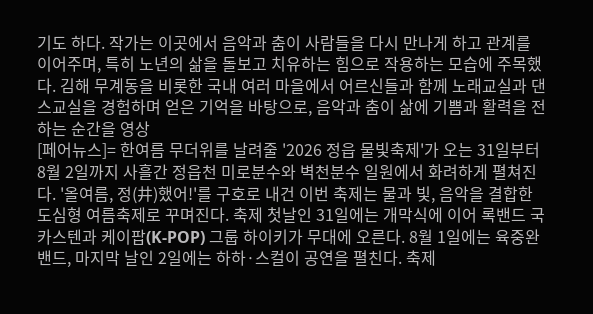기도 하다. 작가는 이곳에서 음악과 춤이 사람들을 다시 만나게 하고 관계를 이어주며, 특히 노년의 삶을 돌보고 치유하는 힘으로 작용하는 모습에 주목했다. 김해 무계동을 비롯한 국내 여러 마을에서 어르신들과 함께 노래교실과 댄스교실을 경험하며 얻은 기억을 바탕으로, 음악과 춤이 삶에 기쁨과 활력을 전하는 순간을 영상
[페어뉴스]= 한여름 무더위를 날려줄 '2026 정읍 물빛축제'가 오는 31일부터 8월 2일까지 사흘간 정읍천 미로분수와 벽천분수 일원에서 화려하게 펼쳐진다. '올여름, 정(井)했어!'를 구호로 내건 이번 축제는 물과 빛, 음악을 결합한 도심형 여름축제로 꾸며진다. 축제 첫날인 31일에는 개막식에 이어 록밴드 국카스텐과 케이팝(K-POP) 그룹 하이키가 무대에 오른다. 8월 1일에는 육중완밴드, 마지막 날인 2일에는 하하·스컬이 공연을 펼친다. 축제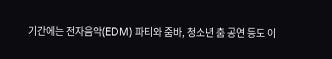기간에는 전자음악(EDM) 파티와 줌바, 청소년 춤 공연 등도 이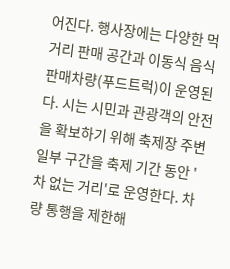어진다. 행사장에는 다양한 먹거리 판매 공간과 이동식 음식 판매차량(푸드트럭)이 운영된다. 시는 시민과 관광객의 안전을 확보하기 위해 축제장 주변 일부 구간을 축제 기간 동안 '차 없는 거리'로 운영한다. 차량 통행을 제한해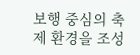보행 중심의 축제 환경을 조성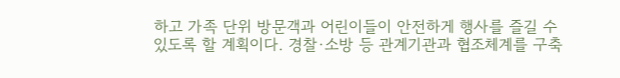하고 가족 단위 방문객과 어린이들이 안전하게 행사를 즐길 수 있도록 할 계획이다. 경찰·소방 등 관계기관과 협조체계를 구축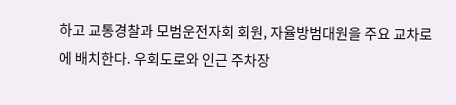하고 교통경찰과 모범운전자회 회원, 자율방범대원을 주요 교차로에 배치한다. 우회도로와 인근 주차장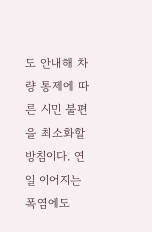도 안내해 차량 통제에 따른 시민 불편을 최소화할 방침이다. 연일 이어지는 폭염에도